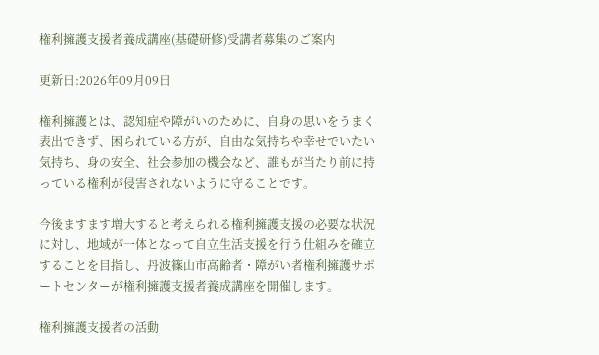権利擁護支援者養成講座(基礎研修)受講者募集のご案内

更新日:2026年09月09日

権利擁護とは、認知症や障がいのために、自身の思いをうまく表出できず、困られている方が、自由な気持ちや幸せでいたい気持ち、身の安全、社会参加の機会など、誰もが当たり前に持っている権利が侵害されないように守ることです。

今後ますます増大すると考えられる権利擁護支援の必要な状況に対し、地域が一体となって自立生活支援を行う仕組みを確立することを目指し、丹波篠山市高齢者・障がい者権利擁護サポートセンターが権利擁護支援者養成講座を開催します。

権利擁護支援者の活動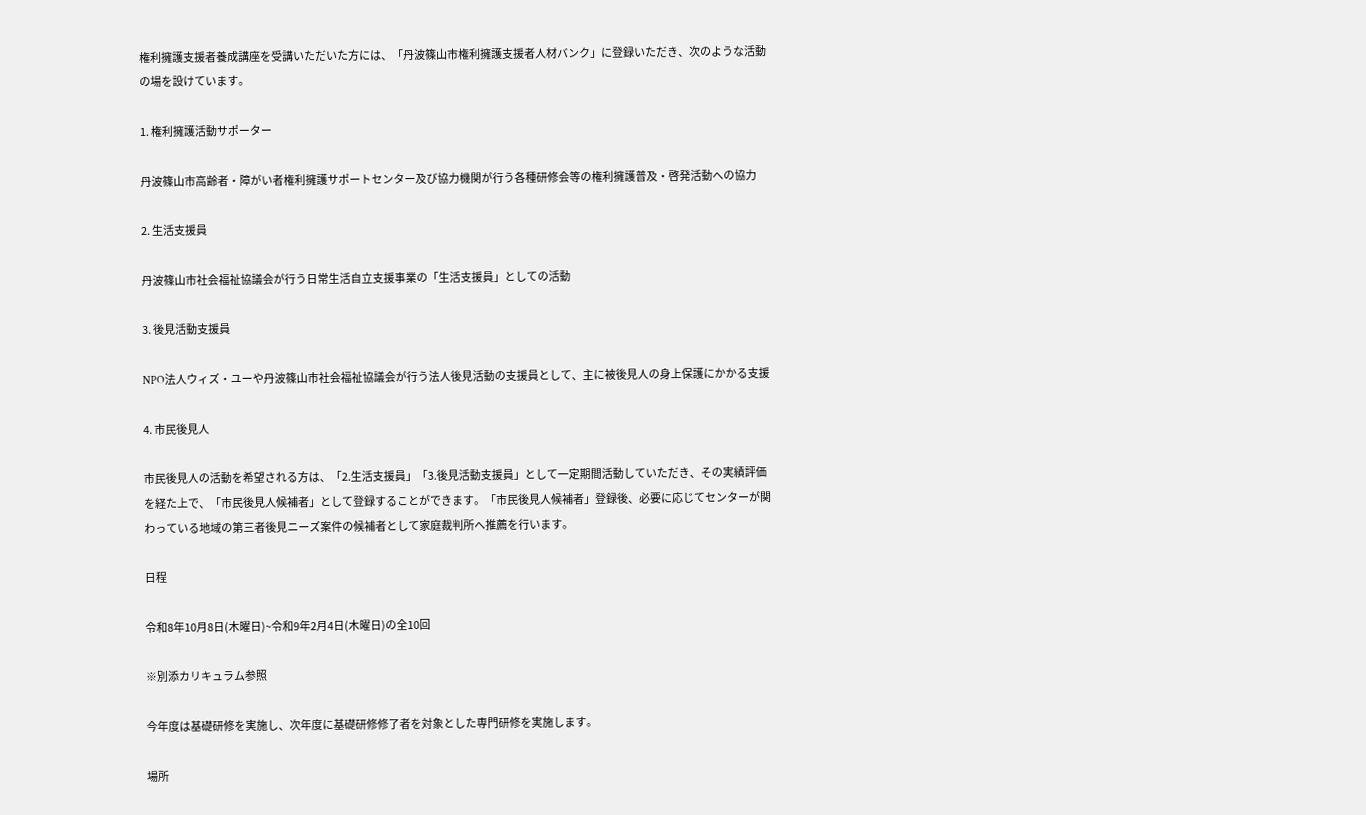権利擁護支援者養成講座を受講いただいた方には、「丹波篠山市権利擁護支援者人材バンク」に登録いただき、次のような活動の場を設けています。

1. 権利擁護活動サポーター

丹波篠山市高齢者・障がい者権利擁護サポートセンター及び協力機関が行う各種研修会等の権利擁護普及・啓発活動への協力

2. 生活支援員

丹波篠山市社会福祉協議会が行う日常生活自立支援事業の「生活支援員」としての活動

3. 後見活動支援員

NPO法人ウィズ・ユーや丹波篠山市社会福祉協議会が行う法人後見活動の支援員として、主に被後見人の身上保護にかかる支援

4. 市民後見人

市民後見人の活動を希望される方は、「2.生活支援員」「3.後見活動支援員」として一定期間活動していただき、その実績評価を経た上で、「市民後見人候補者」として登録することができます。「市民後見人候補者」登録後、必要に応じてセンターが関わっている地域の第三者後見ニーズ案件の候補者として家庭裁判所へ推薦を行います。

日程

令和8年10月8日(木曜日)~令和9年2月4日(木曜日)の全10回

※別添カリキュラム参照

今年度は基礎研修を実施し、次年度に基礎研修修了者を対象とした専門研修を実施します。

場所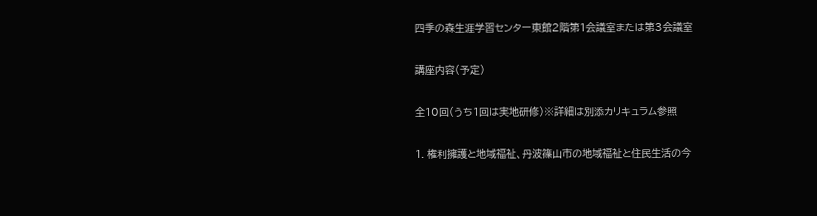四季の森生涯学習センター東館2階第1会議室または第3会議室

講座内容(予定)

全10回(うち1回は実地研修)※詳細は別添カリキュラム参照

1. 権利擁護と地域福祉、丹波篠山市の地域福祉と住民生活の今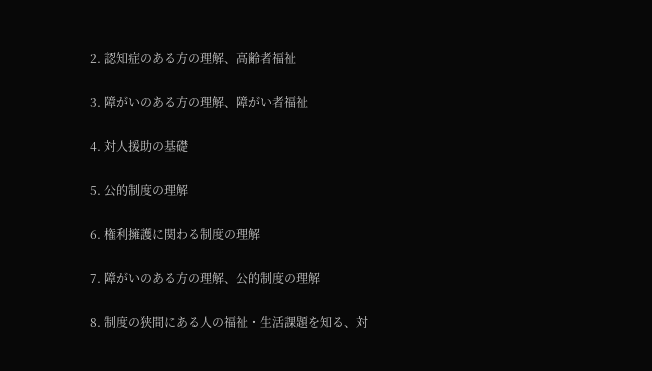2. 認知症のある方の理解、高齢者福祉

3. 障がいのある方の理解、障がい者福祉

4. 対人援助の基礎

5. 公的制度の理解

6. 権利擁護に関わる制度の理解

7. 障がいのある方の理解、公的制度の理解

8. 制度の狭間にある人の福祉・生活課題を知る、対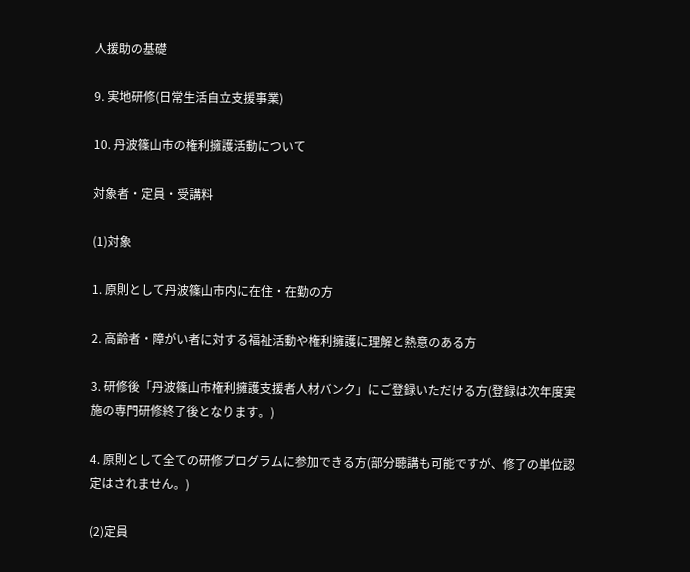人援助の基礎

9. 実地研修(日常生活自立支援事業)

10. 丹波篠山市の権利擁護活動について

対象者・定員・受講料

(1)対象

1. 原則として丹波篠山市内に在住・在勤の方

2. 高齢者・障がい者に対する福祉活動や権利擁護に理解と熱意のある方

3. 研修後「丹波篠山市権利擁護支援者人材バンク」にご登録いただける方(登録は次年度実施の専門研修終了後となります。)

4. 原則として全ての研修プログラムに参加できる方(部分聴講も可能ですが、修了の単位認定はされません。)

(2)定員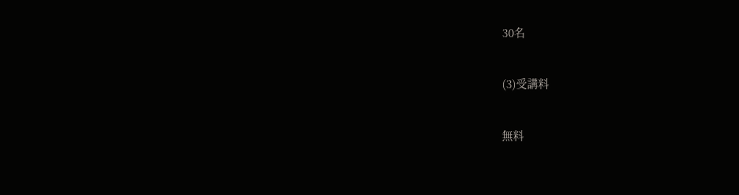30名

(3)受講料

無料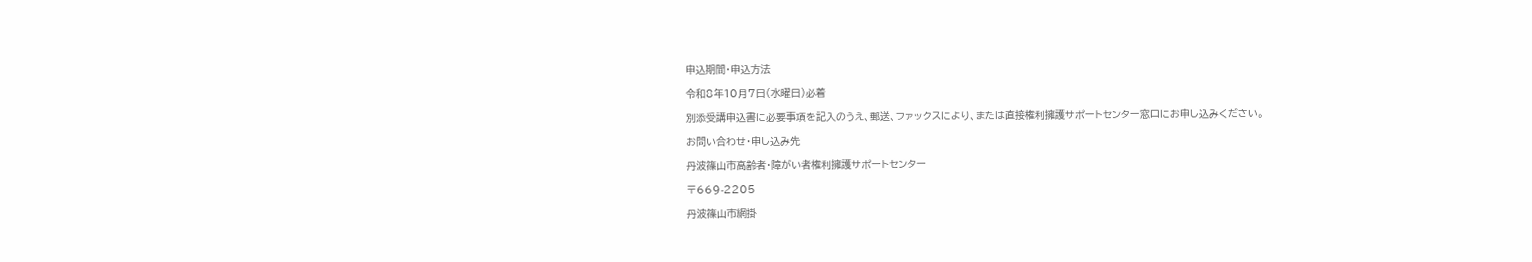申込期間・申込方法

令和8年10月7日(水曜日)必着

別添受講申込書に必要事項を記入のうえ、郵送、ファックスにより、または直接権利擁護サポートセンター窓口にお申し込みください。

お問い合わせ・申し込み先

丹波篠山市高齢者・障がい者権利擁護サポートセンター

〒669-2205

丹波篠山市網掛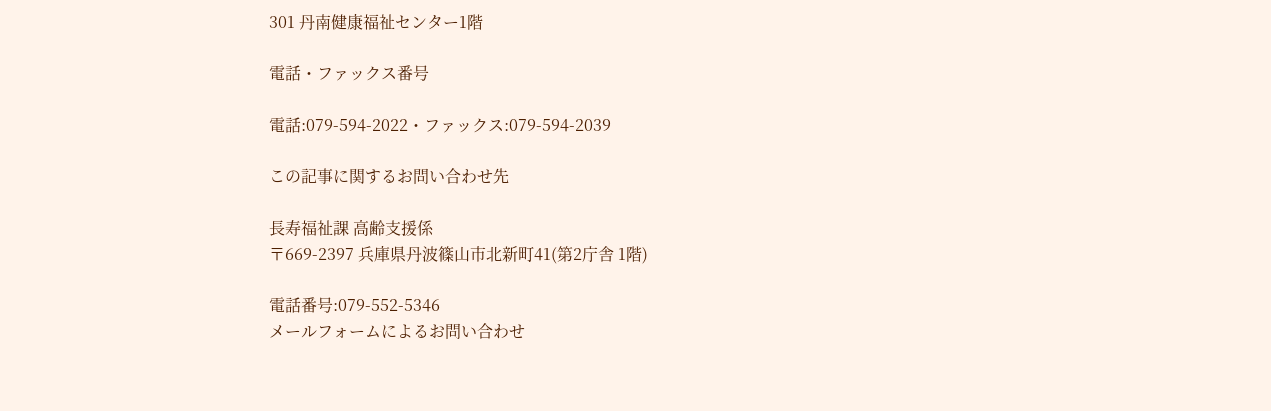301 丹南健康福祉センター1階

電話・ファックス番号

電話:079-594-2022・ファックス:079-594-2039

この記事に関するお問い合わせ先

長寿福祉課 高齢支援係
〒669-2397 兵庫県丹波篠山市北新町41(第2庁舎 1階)

電話番号:079-552-5346
メールフォームによるお問い合わせ